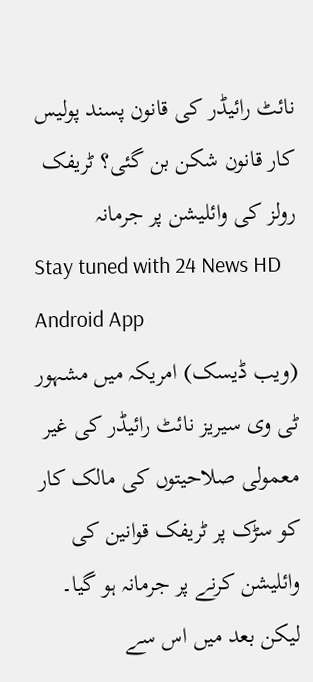نائٹ رائیڈر کی قانون پسند پولیس کار قانون شکن بن گئی؟ ٹریفک رولز کی وائلیشن پر جرمانہ
Stay tuned with 24 News HD Android App
(ویب ڈیسک) امریکہ میں مشہور ٹی وی سیریز نائٹ رائیڈر کی غیر معمولی صلاحیتوں کی مالک کار کو سڑک پر ٹریفک قوانین کی وائلیشن کرنے پر جرمانہ ہو گیا۔ لیکن بعد میں اس سے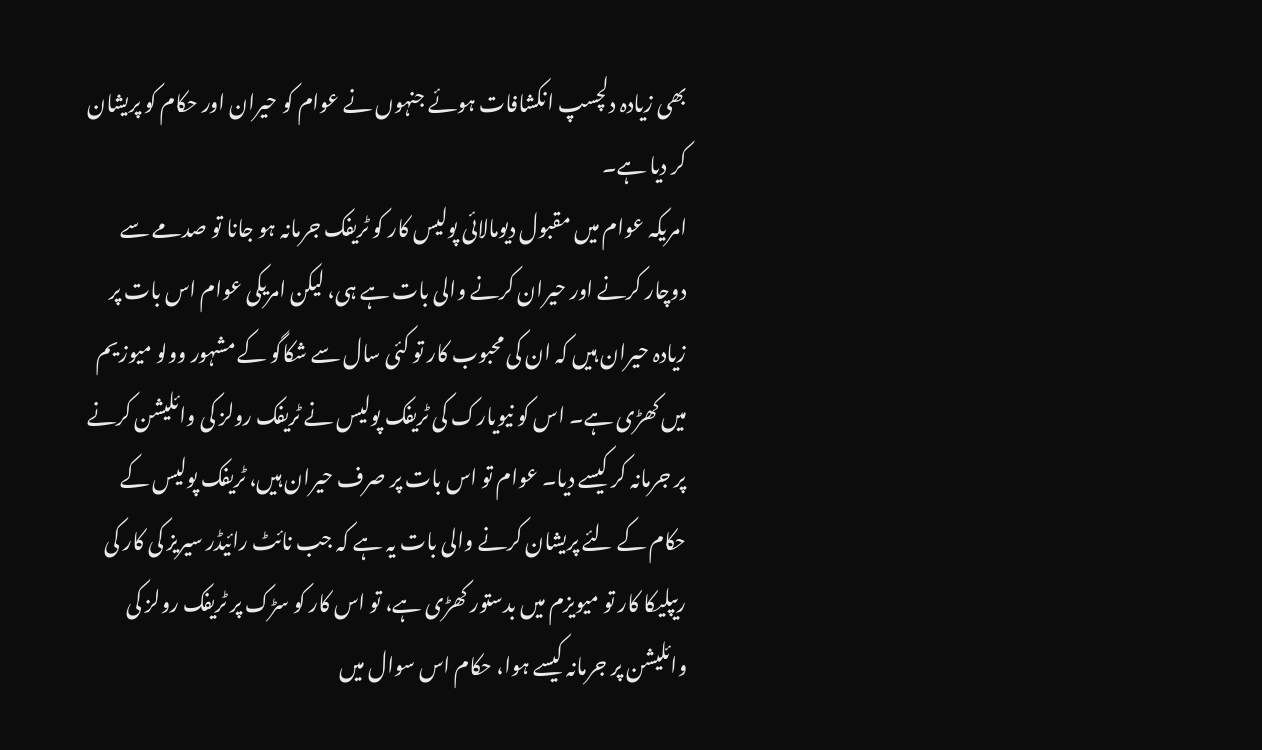بھی زیادہ دلچسپ انکشافات ہوئے جنہوں نے عوام کو حیران اور حکام کو پریشان کر دیا ہے۔
امریکہ عوام میں مقبول دیومالائی پولیس کار کو ٹریفک جرمانہ ہو جانا تو صدمے سے دوچار کرنے اور حیران کرنے والی بات ہے ہی، لیکن امریکی عوام اس بات پر زیادہ حیران ہیں کہ ان کی محبوب کار تو کئی سال سے شکاگو کے مشہور وولو میوزیم میں کھڑی ہے۔ اس کو نیویارک کی ٹریفک پولیس نے ٹریفک رولز کی وائلیشن کرنے پر جرمانہ کر کیسے دیا۔ عوام تو اس بات پر صرف حیران ہیں، ٹریفک پولیس کے حکام کے لئے پریشان کرنے والی بات یہ ہے کہ جب نائٹ رائیڈر سیریز کی کار کی ریپلیکا کار تو میویزم میں بدستور کھڑی ہے، تو اس کار کو سڑک پر ٹریفک رولز کی وائلیشن پر جرمانہ کیسے ہوا، حکام اس سوال میں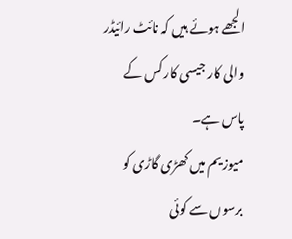الجھے ہوئے ہیں کہ نائٹ رائیڈر والی کار جیسی کار کس کے پاس ہے۔
میوزیم میں کھڑی گاڑی کو برسوں سے کوئی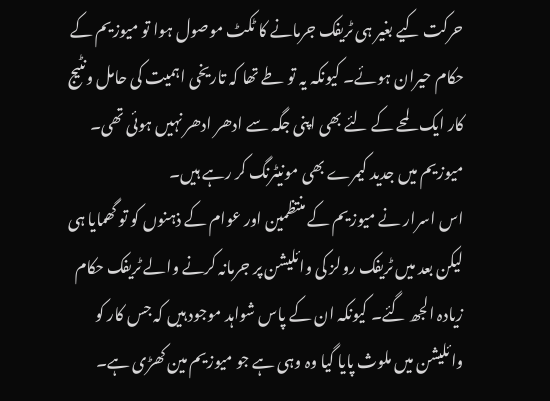حرکت کیے بغیر ہی ٹریفک جرمانے کا ٹکٹ موصول ہوا تو میوزیم کے حکام حیران ہوئے۔ کیونکہ یہ تو طے تھا کہ تاریخی اہمیت کی حامل ونٹیج کار ایک لمحے کے لئے بھی اپنی جگہ سے ادھر ادھر نہیں ہوئی تھی۔ میوزیم میں جدید کیمرے بھی مونیٹرنگ کر رہے ہیں۔
اس اسرار نے میوزیم کے منتظمین اور عوام کے ذہنوں کو تو گھمایا ہی لیکن بعد میں ٹریفک رولز کی وائلیشن پر جرمانہ کرنے والے ٹریفک حکام زیادہ الجھ گئے۔ کیونکہ ان کے پاس شواہد موجود ہیں کہ جس کار کو وائلیشن میں ملوث پایا گیا وہ وہی ہے جو میوزیم مین کھڑی ہے۔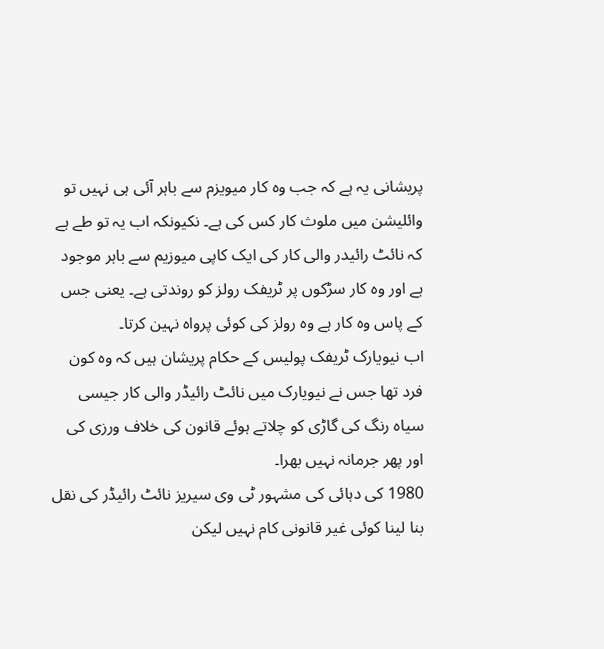پریشانی یہ ہے کہ جب وہ کار میویزم سے باہر آئی ہی نہیں تو وائلیشن میں ملوث کار کس کی ہے۔ نکیونکہ اب یہ تو طے ہے کہ نائٹ رائیدر والی کار کی ایک کاپی میوزیم سے باہر موجود ہے اور وہ کار سڑکوں پر ٹریفک رولز کو روندتی ہے۔ یعنی جس کے پاس وہ کار ہے وہ رولز کی کوئی پرواہ نہین کرتا۔
اب نیویارک ٹریفک پولیس کے حکام پریشان ہیں کہ وہ کون فرد تھا جس نے نیویارک میں نائٹ رائیڈر والی کار جیسی سیاہ رنگ کی گاڑی کو چلاتے ہوئے قانون کی خلاف ورزی کی اور پھر جرمانہ نہیں بھرا۔
1980 کی دہائی کی مشہور ٹی وی سیریز نائٹ رائیڈر کی نقل بنا لینا کوئی غیر قانونی کام نہیں لیکن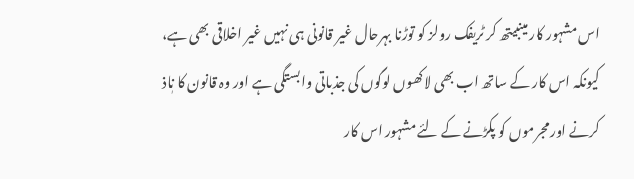اس مشہور کار مینبیتھ کر ٹریفک رولز کو توڑنا بہرحال غیر قانونی ہی نہیں غیر اخلاقی بھی ہے، کیونکہ اس کار کے ساتھ اب بھی لاکھوں لوگوں کی جذباتی وابستگی ہے اور وہ قانون کا نٖاذ کرنے اور مجرموں کو پکڑنے کے لئے مشہور اس کار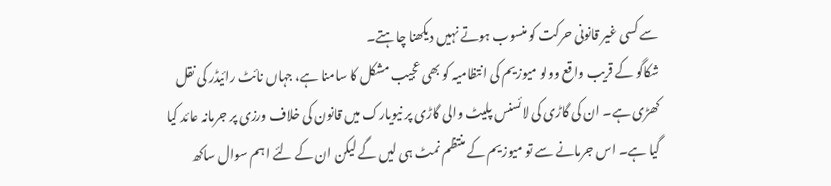سے کسی غیر قانونی حرکت کو منسوب ہوتے نہیں دیکھنا چاہتے۔
شکاگو کے قریب واقع وولو میوزیم کی انتظامیہ کو بھی عجیب مشکل کا سامنا ہے، جہاں نائٹ رائیڈر کی نقل کھڑی ہے۔ ان کی گاڑی کی لائسنس پلیٹ والی گاڑی پر نیویارک میں قانون کی خلاف ورزی پر جرمانہ عائد کیا گیا ہے۔ اس جرمانے سے تو میوزیم کے منتظم نمٹ ہی لیں گے لیکن ان کے لئے اہم سوال ساکھ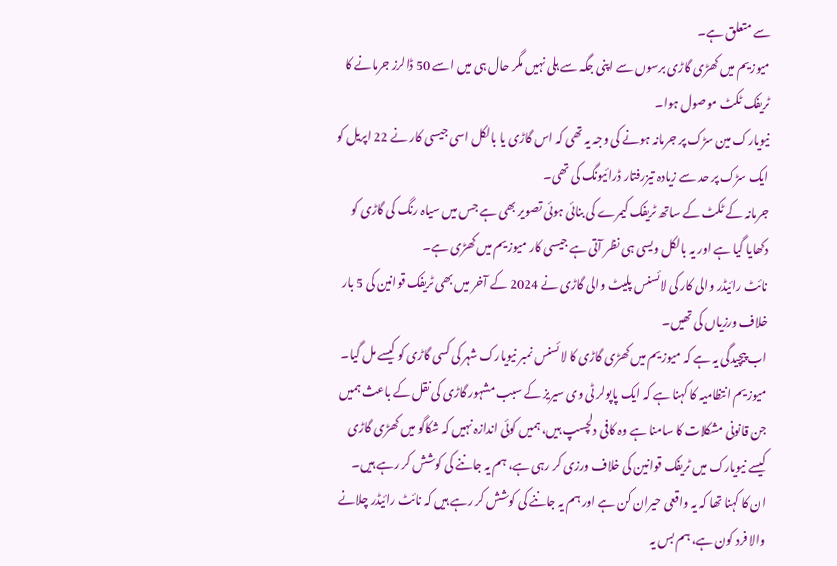سے متعلق ہے۔
میوزیم میں کھڑی گاڑی برسوں سے اپنی جگہ سے ہلی نہیں مگر حال ہی میں اسے 50 ڈالرز جرمانے کا ٹریفک ٹکٹ موصول ہوا۔
نیویارک مین سڑک پر جرمانہ ہونے کی وجہ یہ تھی کہ اس گاڑی یا بالکل اسی جیسی کار نے 22 اپریل کو ایک سڑک پر حد سے زیادہ تیزرفتار ڈرائیونگ کی تھی۔
جرمانہ کے ٹکٹ کے ساتھ ٹریفک کیمرے کی بنائی ہوئی تصویر بھی ہے جس میں سیاہ رنگ کی گاڑی کو دکھایا گیا ہے اور یہ بالکل ویسی ہی نظر آتی ہے جیسی کار میوزیم میں کھڑی ہے۔
نائٹ رائیڈر والی کار کی لائسنس پلیٹ والی گاڑی نے 2024 کے آخر میں بھی ٹریفک قوانین کی 5 بار خلاف ورزیاں کی تھیں۔
اب پیچیدگی یہ ہے کہ میوزیم میں کھڑی گاڑی کا لائسنس نمبر نیویارک شہر کی کسی گاڑی کو کیسے مل گیا۔
میوزیم انتظامیہ کا کہنا ہے کہ ایک پاپولر ٹی وی سیریز کے سبب مشہور گاڑی کی نقل کے باعث ہمیں جن قانونی مشکلات کا سامنا ہے وہ کافی دلچسپ ہیں، ہمیں کوئی اندازہ نہیں کہ شکاگو میں کھڑی گاڑی کیسے نیویارک میں ٹریفک قوانین کی خلاف ورزی کر رہی ہے، ہم یہ جاننے کی کوشش کر رہے ہیں۔
ان کا کہنا تھا کہ یہ واقعی حیران کن ہے اور ہم یہ جاننے کی کوشش کر رہے ہیں کہ نائٹ رائیڈر چلانے والا فرد کون ہے، ہم بس یہ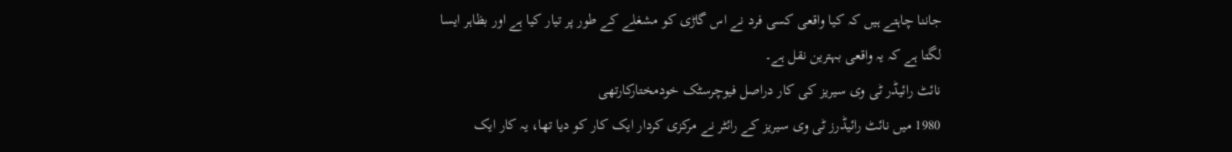جاننا چاہتے ہیں کہ کیا واقعی کسی فرد نے اس گاڑی کو مشغلے کے طور پر تیار کیا ہے اور بظاہر ایسا لگتا ہے کہ یہ واقعی بہترین نقل ہے۔
نائٹ رائیڈر ٹی وی سیریز کی کار دراصل فیوچرسٹک خودمختارکارتھی
1980 میں نائٹ رائیڈرز ٹی وی سیریز کے رائٹر نے مرکزی کردار ایک کار کو دیا تھا، یہ کار ایک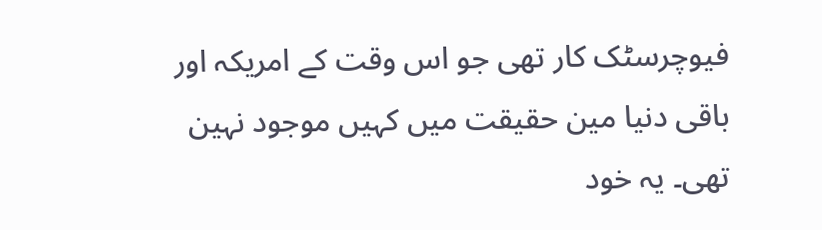فیوچرسٹک کار تھی جو اس وقت کے امریکہ اور باقی دنیا مین حقیقت میں کہیں موجود نہین تھی۔ یہ خود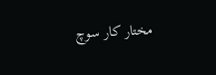مختار کار سوچ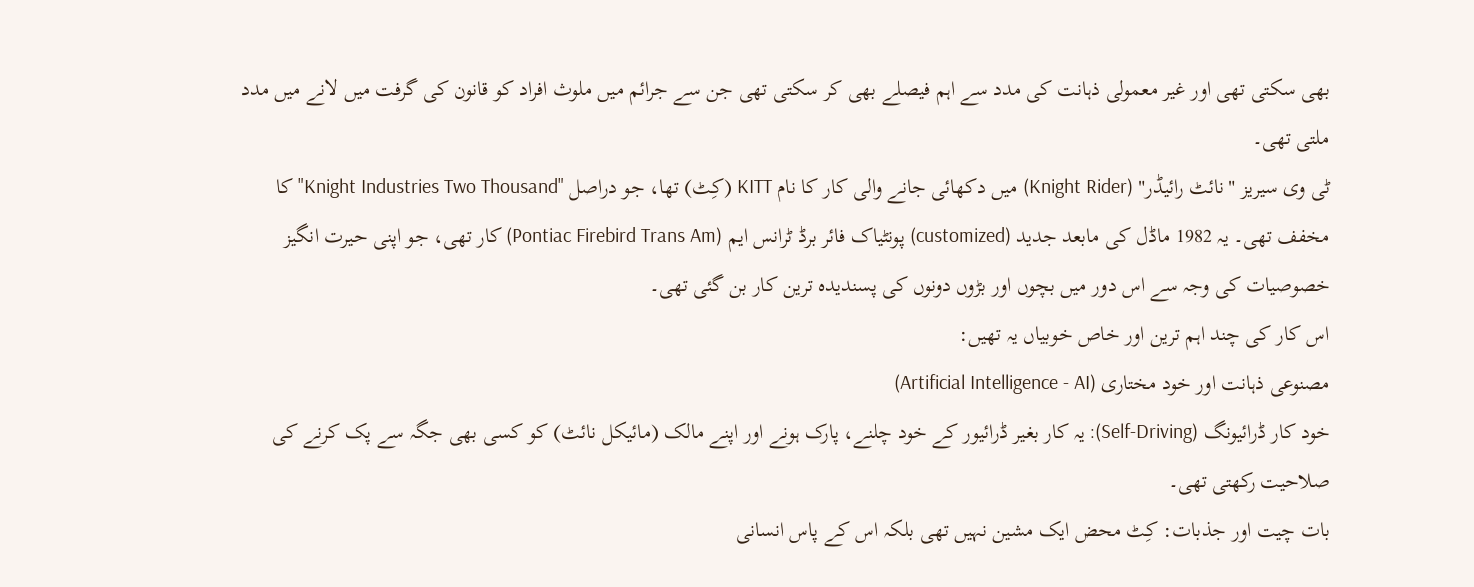بھی سکتی تھی اور غیر معمولی ذہانت کی مدد سے اہم فیصلے بھی کر سکتی تھی جن سے جرائم میں ملوث افراد کو قانون کی گرفت میں لانے میں مدد ملتی تھی۔
ٹی وی سیریز "نائٹ رائیڈر" (Knight Rider) میں دکھائی جانے والی کار کا نام KITT (کِٹ) تھا، جو دراصل "Knight Industries Two Thousand" کا مخفف تھی۔ یہ 1982 ماڈل کی مابعد جدید (customized) پونٹیاک فائر برڈ ٹرانس ایم (Pontiac Firebird Trans Am) کار تھی، جو اپنی حیرت انگیز خصوصیات کی وجہ سے اس دور میں بچوں اور بڑوں دونوں کی پسندیدہ ترین کار بن گئی تھی۔
اس کار کی چند اہم ترین اور خاص خوبیاں یہ تھیں:
مصنوعی ذہانت اور خود مختاری (Artificial Intelligence - AI)
خود کار ڈرائیونگ (Self-Driving): یہ کار بغیر ڈرائیور کے خود چلنے، پارک ہونے اور اپنے مالک (مائیکل نائٹ) کو کسی بھی جگہ سے پک کرنے کی صلاحیت رکھتی تھی۔
بات چیت اور جذبات: کِٹ محض ایک مشین نہیں تھی بلکہ اس کے پاس انسانی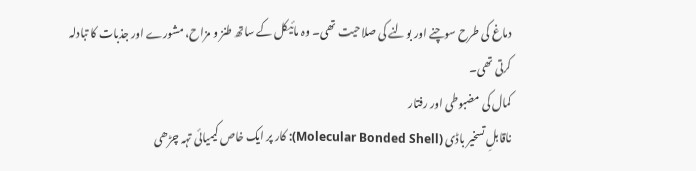دماغ کی طرح سوچنے اور بولنے کی صلاحیت تھی۔ وہ مائیکل کے ساتھ طنز و مزاح، مشورے اور جذبات کا تبادلہ کرتی تھی۔
کمال کی مضبوطی اور رفتار
ناقابلِ تسخیر باڈی (Molecular Bonded Shell): کار پر ایک خاص کیمیائی تہہ چڑھی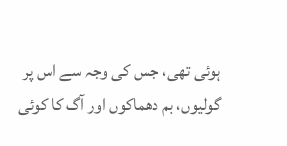ہوئی تھی، جس کی وجہ سے اس پر گولیوں، بم دھماکوں اور آگ کا کوئی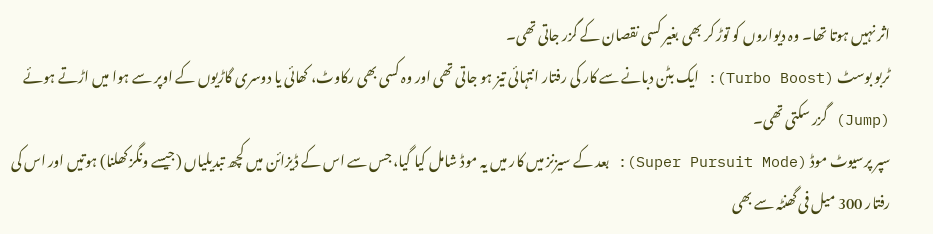اثر نہیں ہوتا تھا۔ وہ دیواروں کو توڑ کر بھی بغیر کسی نقصان کے گزر جاتی تھی۔
ٹربو بوسٹ (Turbo Boost): ایک بٹن دبانے سے کار کی رفتار انتہائی تیز ہو جاتی تھی اور وہ کسی بھی رکاوٹ، کھائی یا دوسری گاڑیوں کے اوپر سے ہوا میں اڑتے ہوئے (Jump) گزر سکتی تھی۔
سپر پرسیوٹ موڈ (Super Pursuit Mode): بعد کے سیزنز میں کار میں یہ موڈ شامل کیا گیا، جس سے اس کے ڈیزائن میں کچھ تبدیلیاں (جیسے ونگز کھلنا) ہوتیں اور اس کی رفتار 300 میل فی گھنٹہ سے بھی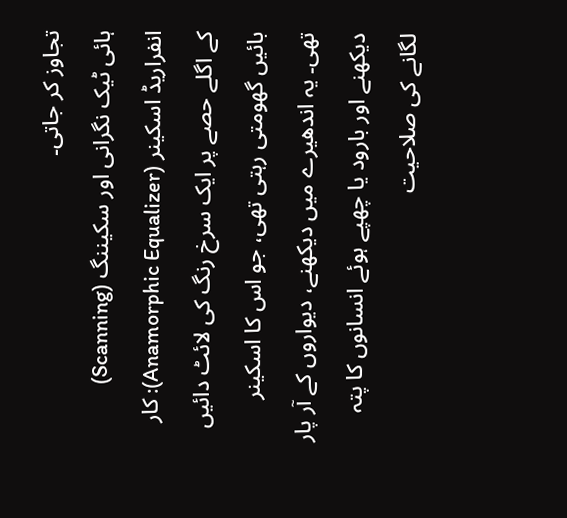تجاوز کر جاتی۔
ہائی ٹیک نگرانی اور سکیننگ (Scanning)
انفراریڈ اسکینر (Anamorphic Equalizer): کار کے اگلے حصے پر ایک سرخ رنگ کی لائٹ دائیں بائیں گھومتی رہتی تھی، جو اس کا اسکینر تھی۔ یہ اندھیرے میں دیکھنے، دیواروں کے آر پار دیکھنے اور بارود یا چھپے ہوئے انسانوں کا پتہ لگانے کی صلاحیت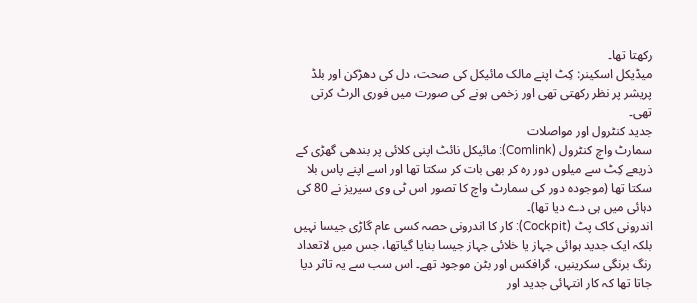رکھتا تھا۔
میڈیکل اسکینر: کِٹ اپنے مالک مائیکل کی صحت، دل کی دھڑکن اور بلڈ پریشر پر نظر رکھتی تھی اور زخمی ہونے کی صورت میں فوری الرٹ کرتی تھی۔
جدید کنٹرول اور مواصلات
سمارٹ واچ کنٹرول (Comlink): مائیکل نائٹ اپنی کلائی پر بندھی گھڑی کے ذریعے کِٹ سے میلوں دور رہ کر بھی بات کر سکتا تھا اور اسے اپنے پاس بلا سکتا تھا (موجودہ دور کی سمارٹ واچ کا تصور اس ٹی وی سیریز نے 80 کی دہائی میں ہی دے دیا تھا)۔
اندرونی کاک پٹ (Cockpit): کار کا اندرونی حصہ کسی عام گاڑی جیسا نہیں بلکہ ایک جدید ہوائی جہاز یا خلائی جہاز جیسا بنایا گیاتھا، جس میں لاتعداد رنگ برنگی سکرینیں، گرافکس اور بٹن موجود تھے۔ اس سب سے یہ تاثر دیا جاتا تھا کہ کار انتہائی جدید اور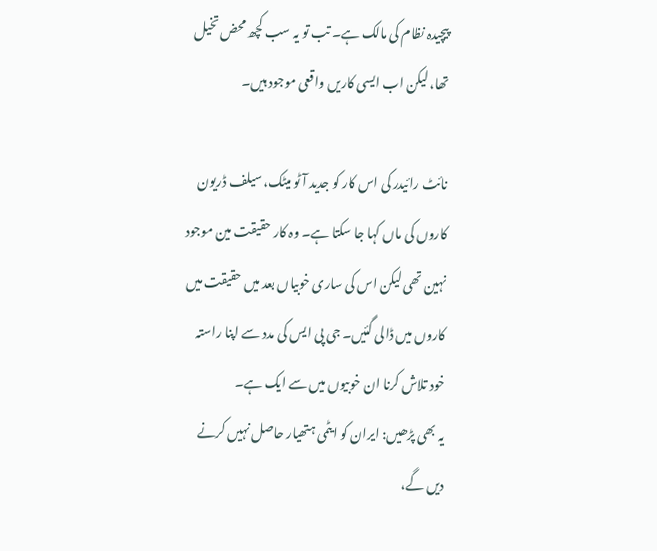پیچیدہ نظام کی مالک ہے۔ تب تو یہ سب کچھ محض تخیل تھا، لیکن اب ایسی کاریں واقعی موجود ہیں۔

نائٹ رائیدر کی اس کار کو جدید آٹو میٹک، سیلف ڈریون کاروں کی ماں کہا جا سکتا ہے۔ وہ کار حقیقت مین موجود نہین تھی لیکن اس کی ساری خوبیاں بعد میں حقیقت میں کاروں میں ڈالی گئیں۔ جی پی ایس کی مدد سے اپنا راستہ خود تلاش کرنا ان خوبیوں میں سے ایک ہے۔
یہ بھی پڑھیں: ایران کو ایٹمی ہتھیار حاصل نہیں کرنے دیں گے،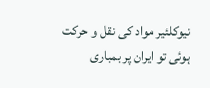نیوکلئیر مواد کی نقل و حرکت ہوئی تو ایران پر بمباری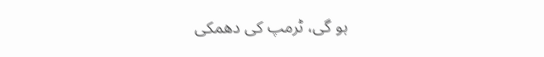ہو گی، ٹرمپ کی دھمکی